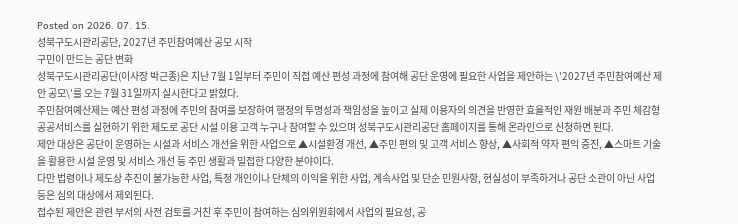Posted on 2026. 07. 15.
성북구도시관리공단, 2027년 주민참여예산 공모 시작
구민이 만드는 공단 변화
성북구도시관리공단(이사장 박근종)은 지난 7월 1일부터 주민이 직접 예산 편성 과정에 참여해 공단 운영에 필요한 사업을 제안하는 \'2027년 주민참여예산 제안 공모\'를 오는 7월 31일까지 실시한다고 밝혔다.
주민참여예산제는 예산 편성 과정에 주민의 참여를 보장하여 행정의 투명성과 책임성을 높이고 실제 이용자의 의견을 반영한 효율적인 재원 배분과 주민 체감형 공공서비스를 실현하기 위한 제도로 공단 시설 이용 고객 누구나 참여할 수 있으며 성북구도시관리공단 홈페이지를 통해 온라인으로 신청하면 된다.
제안 대상은 공단이 운영하는 시설과 서비스 개선을 위한 사업으로 ▲시설환경 개선, ▲주민 편의 및 고객 서비스 향상, ▲사회적 약자 편익 증진, ▲스마트 기술을 활용한 시설 운영 및 서비스 개선 등 주민 생활과 밀접한 다양한 분야이다.
다만 법령이나 제도상 추진이 불가능한 사업, 특정 개인이나 단체의 이익을 위한 사업, 계속사업 및 단순 민원사항, 현실성이 부족하거나 공단 소관이 아닌 사업 등은 심의 대상에서 제외된다.
접수된 제안은 관련 부서의 사전 검토를 거친 후 주민이 참여하는 심의위원회에서 사업의 필요성, 공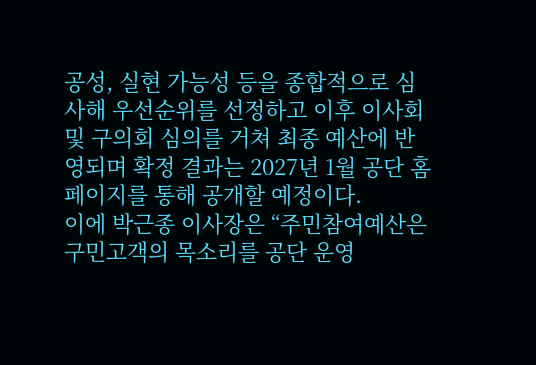공성, 실현 가능성 등을 종합적으로 심사해 우선순위를 선정하고 이후 이사회 및 구의회 심의를 거쳐 최종 예산에 반영되며 확정 결과는 2027년 1월 공단 홈페이지를 통해 공개할 예정이다.
이에 박근종 이사장은 “주민참여예산은 구민고객의 목소리를 공단 운영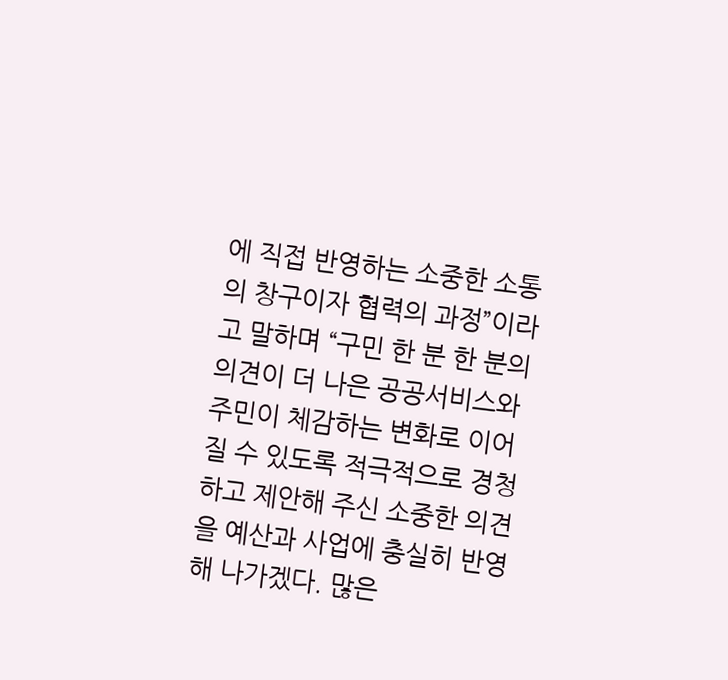에 직접 반영하는 소중한 소통의 창구이자 협력의 과정”이라고 말하며 “구민 한 분 한 분의 의견이 더 나은 공공서비스와 주민이 체감하는 변화로 이어질 수 있도록 적극적으로 경청하고 제안해 주신 소중한 의견을 예산과 사업에 충실히 반영해 나가겠다. 많은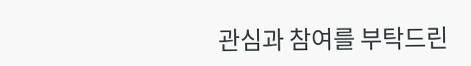관심과 참여를 부탁드린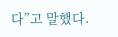다”고 말했다.